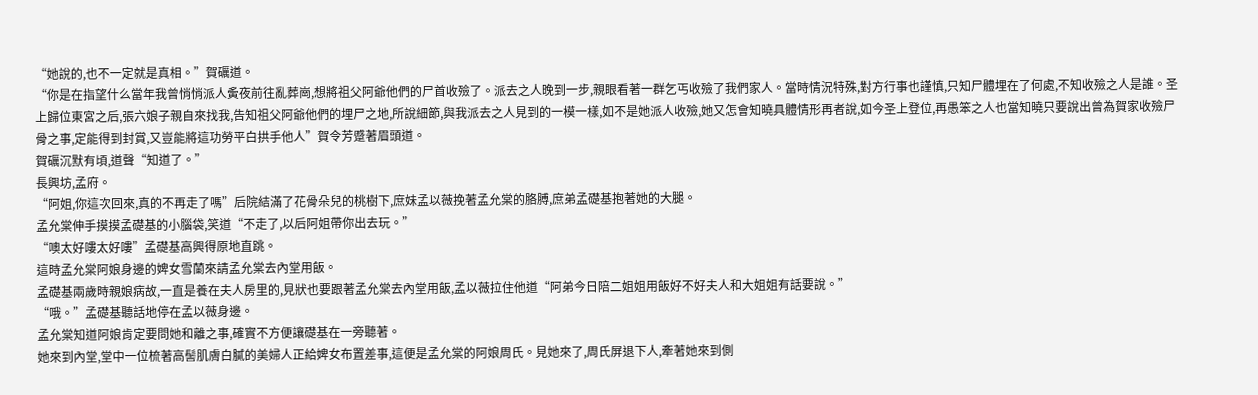“她說的,也不一定就是真相。”賀礪道。
“你是在指望什么當年我曾悄悄派人夤夜前往亂葬崗,想將祖父阿爺他們的尸首收殮了。派去之人晚到一步,親眼看著一群乞丐收殮了我們家人。當時情況特殊,對方行事也謹慎,只知尸體埋在了何處,不知收殮之人是誰。圣上歸位東宮之后,張六娘子親自來找我,告知祖父阿爺他們的埋尸之地,所說細節,與我派去之人見到的一模一樣,如不是她派人收殮,她又怎會知曉具體情形再者說,如今圣上登位,再愚笨之人也當知曉只要說出曾為賀家收殮尸骨之事,定能得到封賞,又豈能將這功勞平白拱手他人”賀令芳蹙著眉頭道。
賀礪沉默有頃,道聲“知道了。”
長興坊,孟府。
“阿姐,你這次回來,真的不再走了嗎”后院結滿了花骨朵兒的桃樹下,庶妹孟以薇挽著孟允棠的胳膊,庶弟孟礎基抱著她的大腿。
孟允棠伸手摸摸孟礎基的小腦袋,笑道“不走了,以后阿姐帶你出去玩。”
“噢太好嘍太好嘍”孟礎基高興得原地直跳。
這時孟允棠阿娘身邊的婢女雪蘭來請孟允棠去內堂用飯。
孟礎基兩歲時親娘病故,一直是養在夫人房里的,見狀也要跟著孟允棠去內堂用飯,孟以薇拉住他道“阿弟今日陪二姐姐用飯好不好夫人和大姐姐有話要說。”
“哦。”孟礎基聽話地停在孟以薇身邊。
孟允棠知道阿娘肯定要問她和離之事,確實不方便讓礎基在一旁聽著。
她來到內堂,堂中一位梳著高髻肌膚白膩的美婦人正給婢女布置差事,這便是孟允棠的阿娘周氏。見她來了,周氏屏退下人,牽著她來到側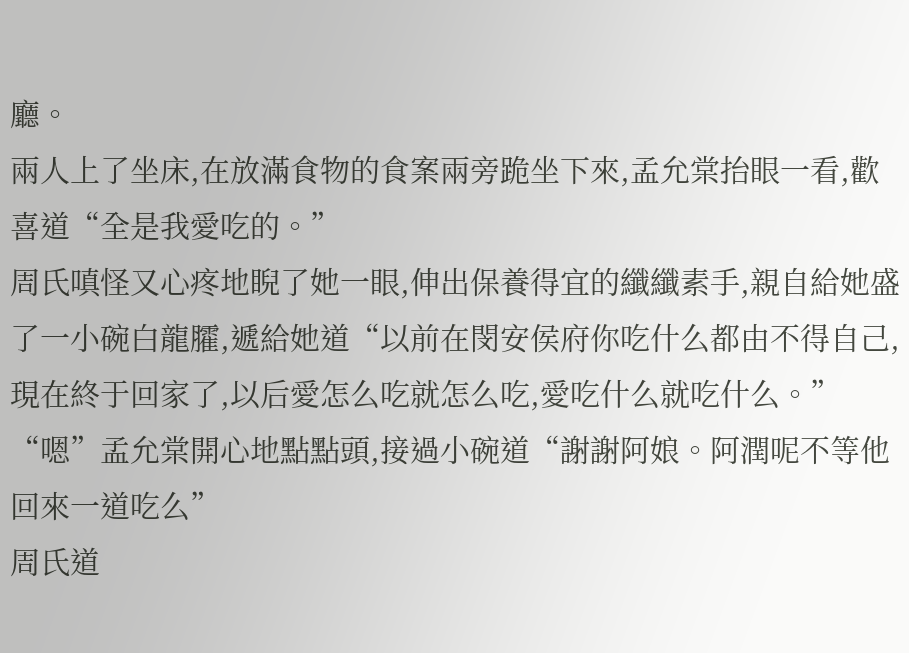廳。
兩人上了坐床,在放滿食物的食案兩旁跪坐下來,孟允棠抬眼一看,歡喜道“全是我愛吃的。”
周氏嗔怪又心疼地睨了她一眼,伸出保養得宜的纖纖素手,親自給她盛了一小碗白龍臛,遞給她道“以前在閔安侯府你吃什么都由不得自己,現在終于回家了,以后愛怎么吃就怎么吃,愛吃什么就吃什么。”
“嗯”孟允棠開心地點點頭,接過小碗道“謝謝阿娘。阿潤呢不等他回來一道吃么”
周氏道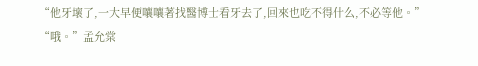“他牙壞了,一大早便嚷嚷著找醫博士看牙去了,回來也吃不得什么,不必等他。”
“哦。”孟允棠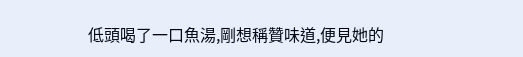低頭喝了一口魚湯,剛想稱贊味道,便見她的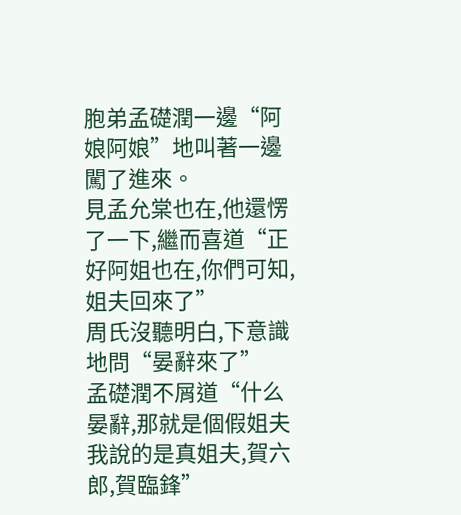胞弟孟礎潤一邊“阿娘阿娘”地叫著一邊闖了進來。
見孟允棠也在,他還愣了一下,繼而喜道“正好阿姐也在,你們可知,姐夫回來了”
周氏沒聽明白,下意識地問“晏辭來了”
孟礎潤不屑道“什么晏辭,那就是個假姐夫我說的是真姐夫,賀六郎,賀臨鋒”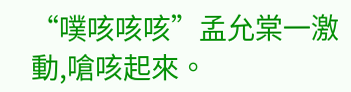“噗咳咳咳”孟允棠一激動,嗆咳起來。